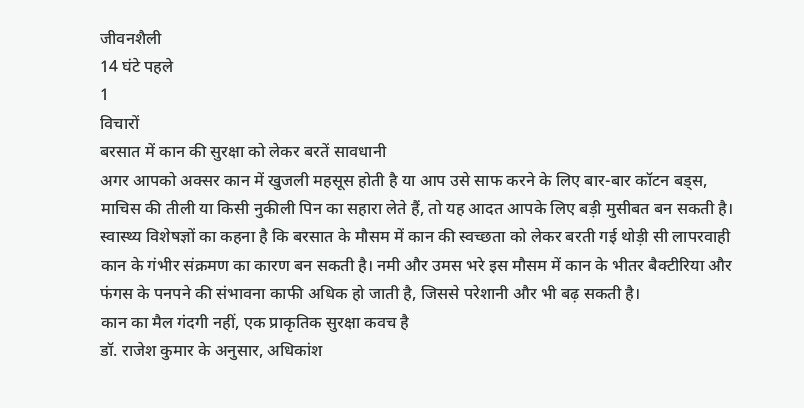जीवनशैली
14 घंटे पहले
1
विचारों
बरसात में कान की सुरक्षा को लेकर बरतें सावधानी
अगर आपको अक्सर कान में खुजली महसूस होती है या आप उसे साफ करने के लिए बार-बार कॉटन बड्स, माचिस की तीली या किसी नुकीली पिन का सहारा लेते हैं, तो यह आदत आपके लिए बड़ी मुसीबत बन सकती है। स्वास्थ्य विशेषज्ञों का कहना है कि बरसात के मौसम में कान की स्वच्छता को लेकर बरती गई थोड़ी सी लापरवाही कान के गंभीर संक्रमण का कारण बन सकती है। नमी और उमस भरे इस मौसम में कान के भीतर बैक्टीरिया और फंगस के पनपने की संभावना काफी अधिक हो जाती है, जिससे परेशानी और भी बढ़ सकती है।
कान का मैल गंदगी नहीं, एक प्राकृतिक सुरक्षा कवच है
डॉ. राजेश कुमार के अनुसार, अधिकांश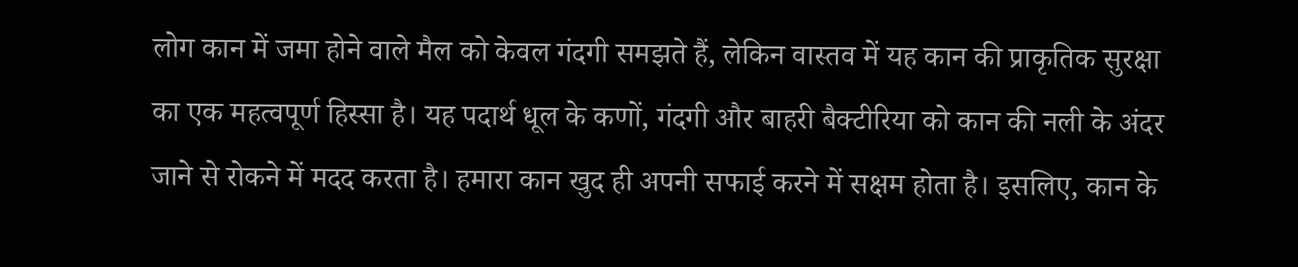लोग कान में जमा होने वाले मैल को केवल गंदगी समझते हैं, लेकिन वास्तव में यह कान की प्राकृतिक सुरक्षा का एक महत्वपूर्ण हिस्सा है। यह पदार्थ धूल के कणों, गंदगी और बाहरी बैक्टीरिया को कान की नली के अंदर जाने से रोकने में मदद करता है। हमारा कान खुद ही अपनी सफाई करने में सक्षम होता है। इसलिए, कान के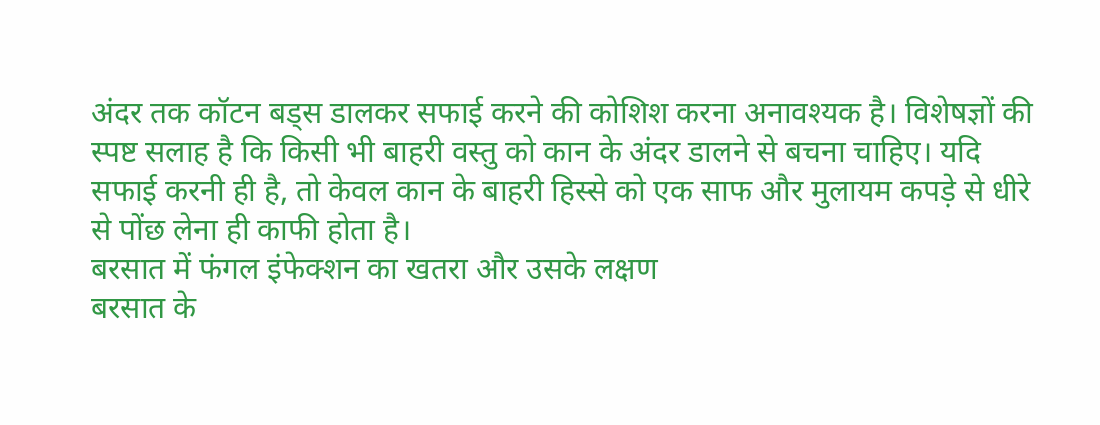अंदर तक कॉटन बड्स डालकर सफाई करने की कोशिश करना अनावश्यक है। विशेषज्ञों की स्पष्ट सलाह है कि किसी भी बाहरी वस्तु को कान के अंदर डालने से बचना चाहिए। यदि सफाई करनी ही है, तो केवल कान के बाहरी हिस्से को एक साफ और मुलायम कपड़े से धीरे से पोंछ लेना ही काफी होता है।
बरसात में फंगल इंफेक्शन का खतरा और उसके लक्षण
बरसात के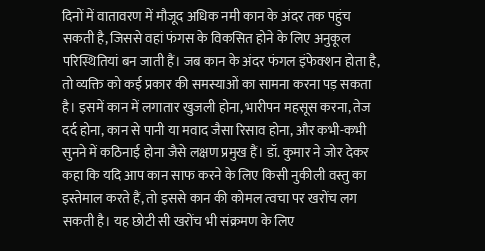दिनों में वातावरण में मौजूद अधिक नमी कान के अंदर तक पहुंच सकती है, जिससे वहां फंगस के विकसित होने के लिए अनुकूल परिस्थितियां बन जाती हैं। जब कान के अंदर फंगल इंफेक्शन होता है, तो व्यक्ति को कई प्रकार की समस्याओं का सामना करना पड़ सकता है। इसमें कान में लगातार खुजली होना, भारीपन महसूस करना, तेज दर्द होना, कान से पानी या मवाद जैसा रिसाव होना, और कभी-कभी सुनने में कठिनाई होना जैसे लक्षण प्रमुख हैं। डॉ. कुमार ने जोर देकर कहा कि यदि आप कान साफ करने के लिए किसी नुकीली वस्तु का इस्तेमाल करते हैं, तो इससे कान की कोमल त्वचा पर खरोंच लग सकती है। यह छोटी सी खरोंच भी संक्रमण के लिए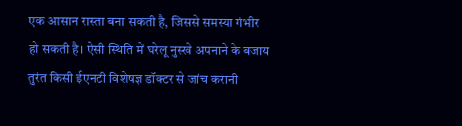एक आसान रास्ता बना सकती है, जिससे समस्या गंभीर हो सकती है। ऐसी स्थिति में घरेलू नुस्खे अपनाने के बजाय तुरंत किसी ईएनटी विशेषज्ञ डॉक्टर से जांच करानी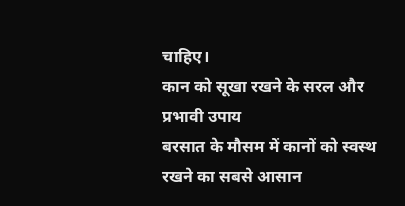चाहिए।
कान को सूखा रखने के सरल और प्रभावी उपाय
बरसात के मौसम में कानों को स्वस्थ रखने का सबसे आसान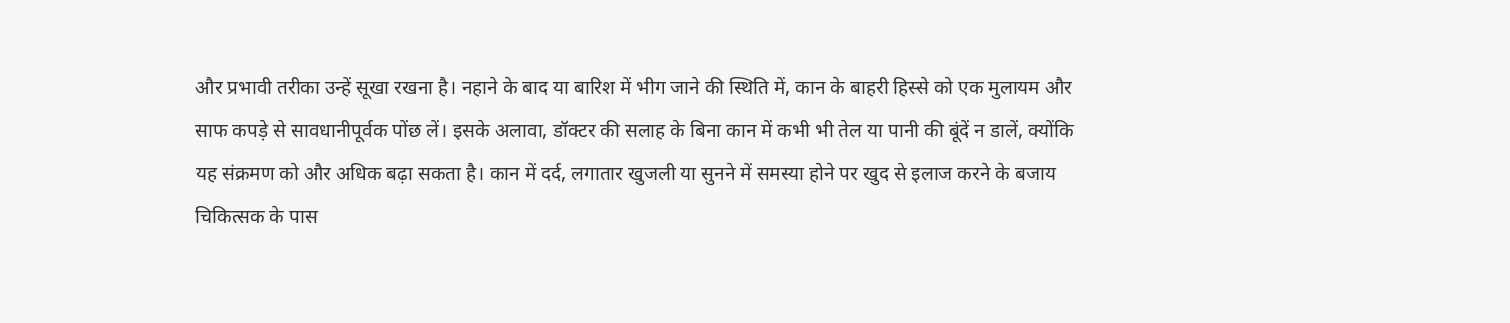और प्रभावी तरीका उन्हें सूखा रखना है। नहाने के बाद या बारिश में भीग जाने की स्थिति में, कान के बाहरी हिस्से को एक मुलायम और साफ कपड़े से सावधानीपूर्वक पोंछ लें। इसके अलावा, डॉक्टर की सलाह के बिना कान में कभी भी तेल या पानी की बूंदें न डालें, क्योंकि यह संक्रमण को और अधिक बढ़ा सकता है। कान में दर्द, लगातार खुजली या सुनने में समस्या होने पर खुद से इलाज करने के बजाय चिकित्सक के पास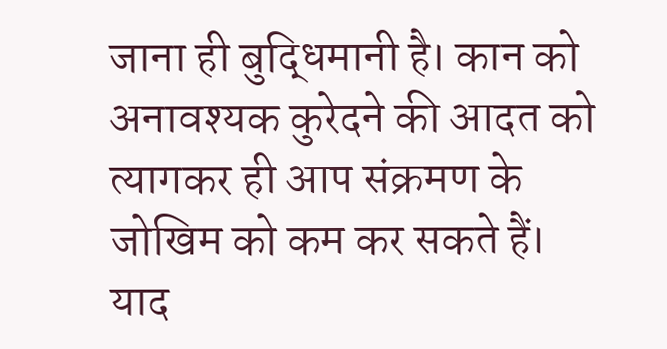जाना ही बुद्धिमानी है। कान को अनावश्यक कुरेदने की आदत को त्यागकर ही आप संक्रमण के जोखिम को कम कर सकते हैं। याद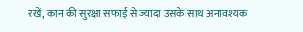रखें, कान की सुरक्षा सफाई से ज्यादा उसके साथ अनावश्यक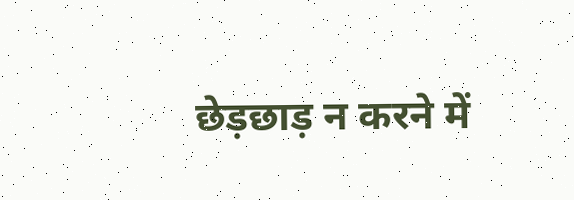छेड़छाड़ न करने में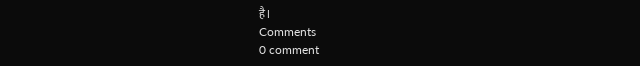है।
Comments
0 comment